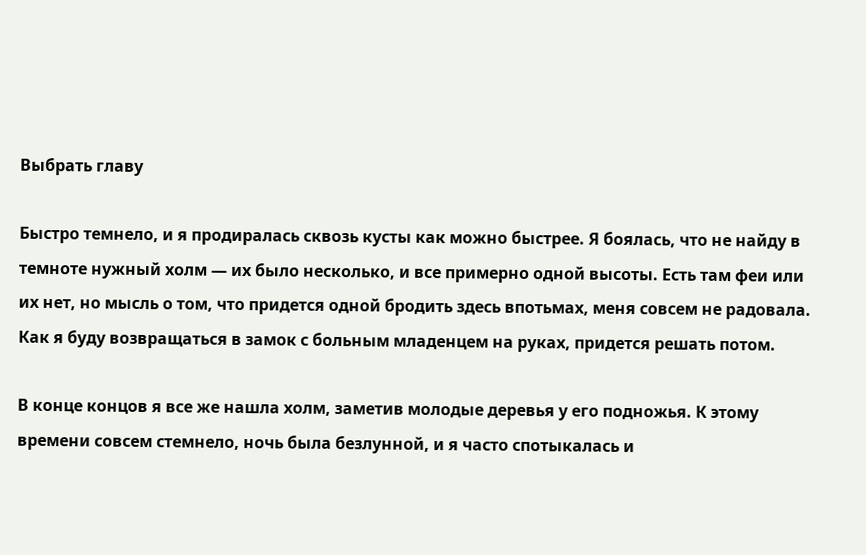Выбрать главу

Быстро темнело, и я продиралась сквозь кусты как можно быстрее. Я боялась, что не найду в темноте нужный холм — их было несколько, и все примерно одной высоты. Есть там феи или их нет, но мысль о том, что придется одной бродить здесь впотьмах, меня совсем не радовала. Как я буду возвращаться в замок с больным младенцем на руках, придется решать потом.

В конце концов я все же нашла холм, заметив молодые деревья у его подножья. К этому времени совсем стемнело, ночь была безлунной, и я часто спотыкалась и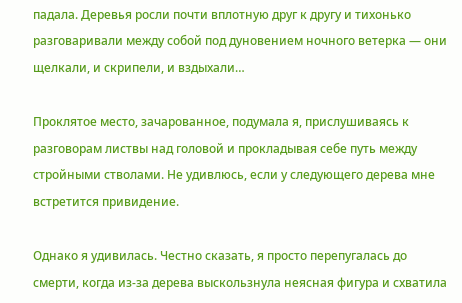падала. Деревья росли почти вплотную друг к другу и тихонько разговаривали между собой под дуновением ночного ветерка — они щелкали, и скрипели, и вздыхали…

Проклятое место, зачарованное, подумала я, прислушиваясь к разговорам листвы над головой и прокладывая себе путь между стройными стволами. Не удивлюсь, если у следующего дерева мне встретится привидение.

Однако я удивилась. Честно сказать, я просто перепугалась до смерти, когда из-за дерева выскользнула неясная фигура и схватила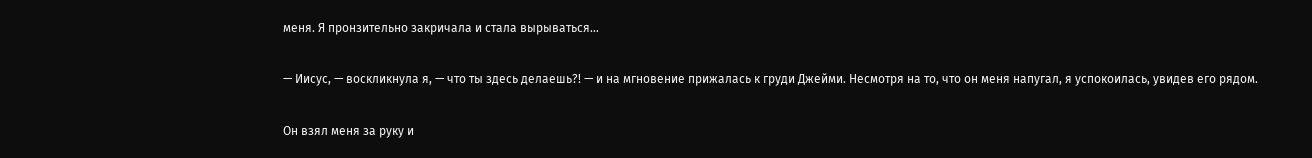меня. Я пронзительно закричала и стала вырываться…

— Иисус, — воскликнула я, — что ты здесь делаешь?! — и на мгновение прижалась к груди Джейми. Несмотря на то, что он меня напугал, я успокоилась, увидев его рядом.

Он взял меня за руку и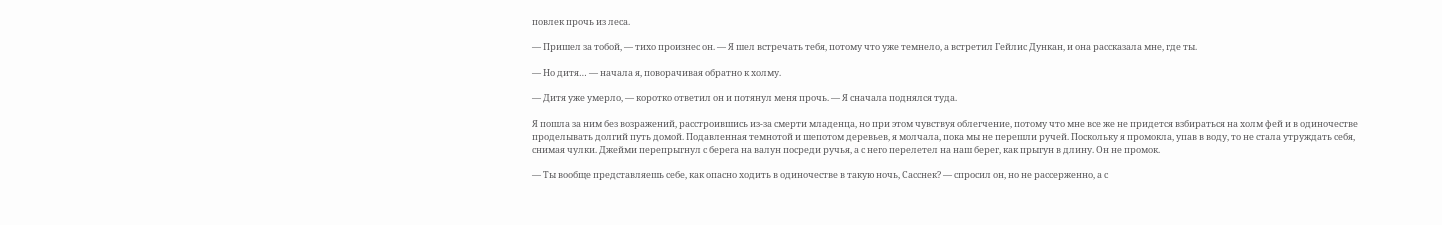повлек прочь из леса.

— Пришел за тобой, — тихо произнес он. — Я шел встречать тебя, потому что уже темнело, а встретил Гейлис Дункан, и она рассказала мне, где ты.

— Но дитя… — начала я, поворачивая обратно к холму.

— Дитя уже умерло, — коротко ответил он и потянул меня прочь. — Я сначала поднялся туда.

Я пошла за ним без возражений, расстроившись из-за смерти младенца, но при этом чувствуя облегчение, потому что мне все же не придется взбираться на холм фей и в одиночестве проделывать долгий путь домой. Подавленная темнотой и шепотом деревьев, я молчала, пока мы не перешли ручей. Поскольку я промокла, упав в воду, то не стала утруждать себя, снимая чулки. Джейми перепрыгнул с берега на валун посреди ручья, а с него перелетел на наш берег, как прыгун в длину. Он не промок.

— Ты вообще представляешь себе, как опасно ходить в одиночестве в такую ночь, Сасснек? — спросил он, но не рассерженно, а с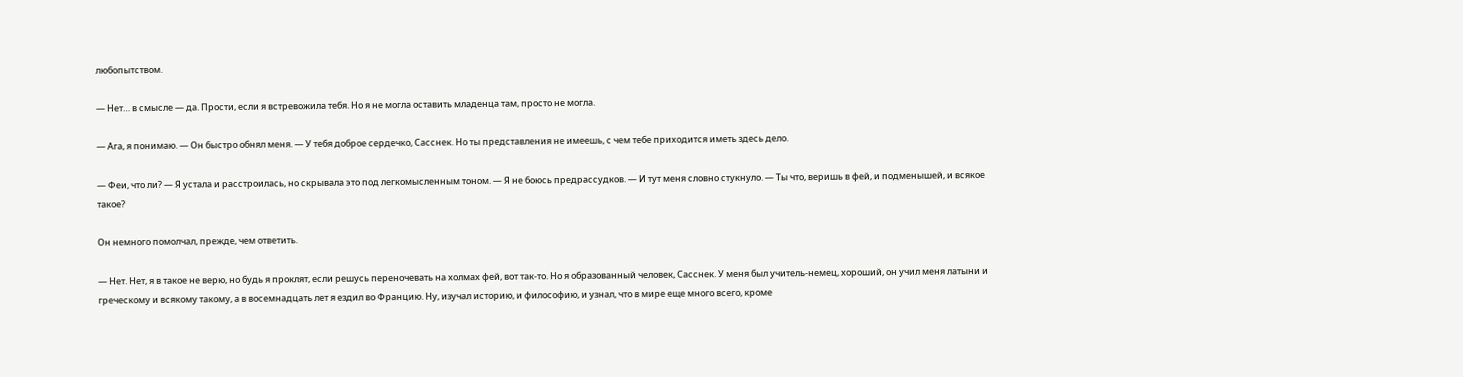любопытством.

— Нет… в смысле — да. Прости, если я встревожила тебя. Но я не могла оставить младенца там, просто не могла.

— Ага, я понимаю. — Он быстро обнял меня. — У тебя доброе сердечко, Сасснек. Но ты представления не имеешь, с чем тебе приходится иметь здесь дело.

— Феи, что ли? — Я устала и расстроилась, но скрывала это под легкомысленным тоном. — Я не боюсь предрассудков. — И тут меня словно стукнуло. — Ты что, веришь в фей, и подменышей, и всякое такое?

Он немного помолчал, прежде, чем ответить.

— Нет. Нет, я в такое не верю, но будь я проклят, если решусь переночевать на холмах фей, вот так-то. Но я образованный человек, Сасснек. У меня был учитель-немец, хороший, он учил меня латыни и греческому и всякому такому, а в восемнадцать лет я ездил во Францию. Ну, изучал историю, и философию, и узнал, что в мире еще много всего, кроме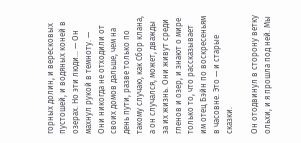горных долин, и вересковых пустошей, и водяных коней в озерах. Но эти люди… — Он махнул рукой в темноту. — Они никогда не отходили от своих домов дальше, чем на день пути, разве только по такому случаю, как Сбор клана, а он случался, может, дважды за их жизнь. Они живут среди гленов и озер, и знают о мире только то, что рассказывает им отец Бэйн по воскресеньям в часовне. Это — и старые сказки.

Он отодвинул в сторону ветку ольхи, и я прошла под ней. Мы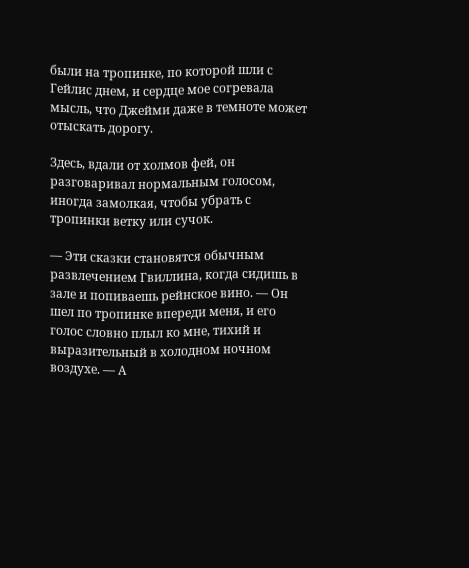были на тропинке, по которой шли с Гейлис днем, и сердце мое согревала мысль, что Джейми даже в темноте может отыскать дорогу.

Здесь, вдали от холмов фей, он разговаривал нормальным голосом, иногда замолкая, чтобы убрать с тропинки ветку или сучок.

— Эти сказки становятся обычным развлечением Гвиллина, когда сидишь в зале и попиваешь рейнское вино. — Он шел по тропинке впереди меня, и его голос словно плыл ко мне, тихий и выразительный в холодном ночном воздухе. — А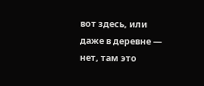вот здесь, или даже в деревне — нет, там это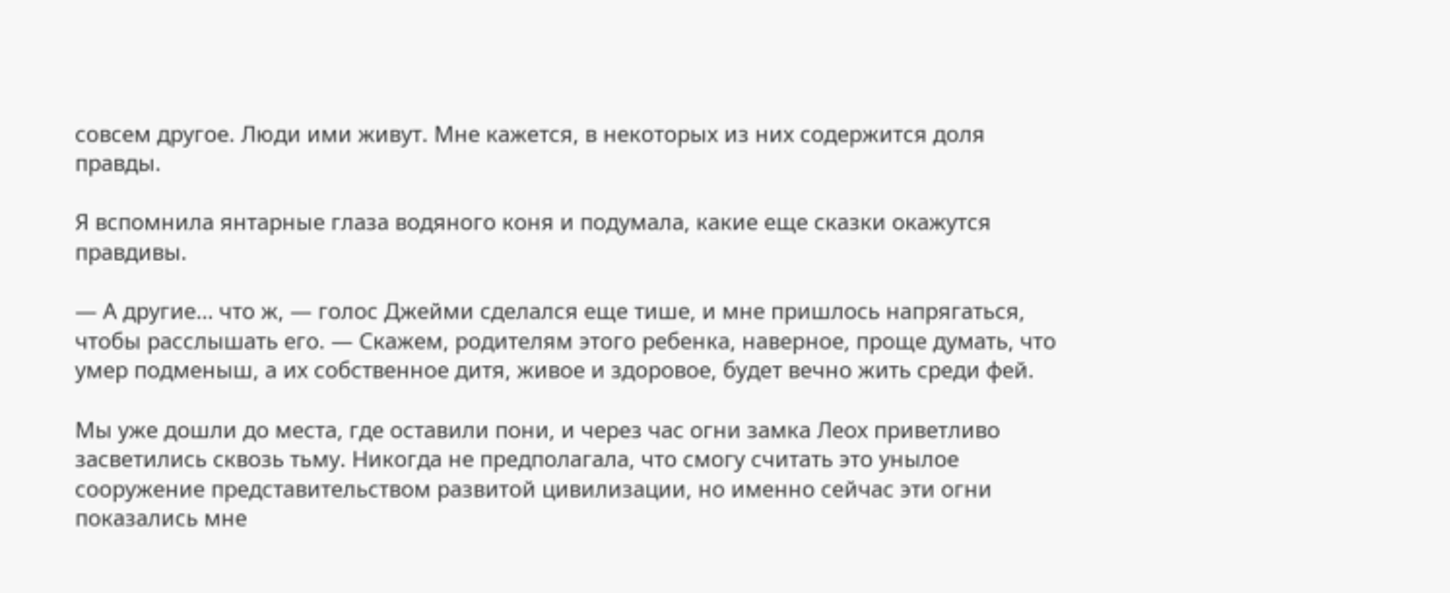совсем другое. Люди ими живут. Мне кажется, в некоторых из них содержится доля правды.

Я вспомнила янтарные глаза водяного коня и подумала, какие еще сказки окажутся правдивы.

— А другие… что ж, — голос Джейми сделался еще тише, и мне пришлось напрягаться, чтобы расслышать его. — Скажем, родителям этого ребенка, наверное, проще думать, что умер подменыш, а их собственное дитя, живое и здоровое, будет вечно жить среди фей.

Мы уже дошли до места, где оставили пони, и через час огни замка Леох приветливо засветились сквозь тьму. Никогда не предполагала, что смогу считать это унылое сооружение представительством развитой цивилизации, но именно сейчас эти огни показались мне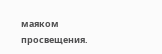маяком просвещения.